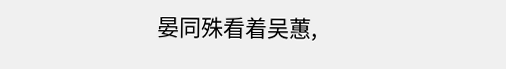晏同殊看着吴蕙,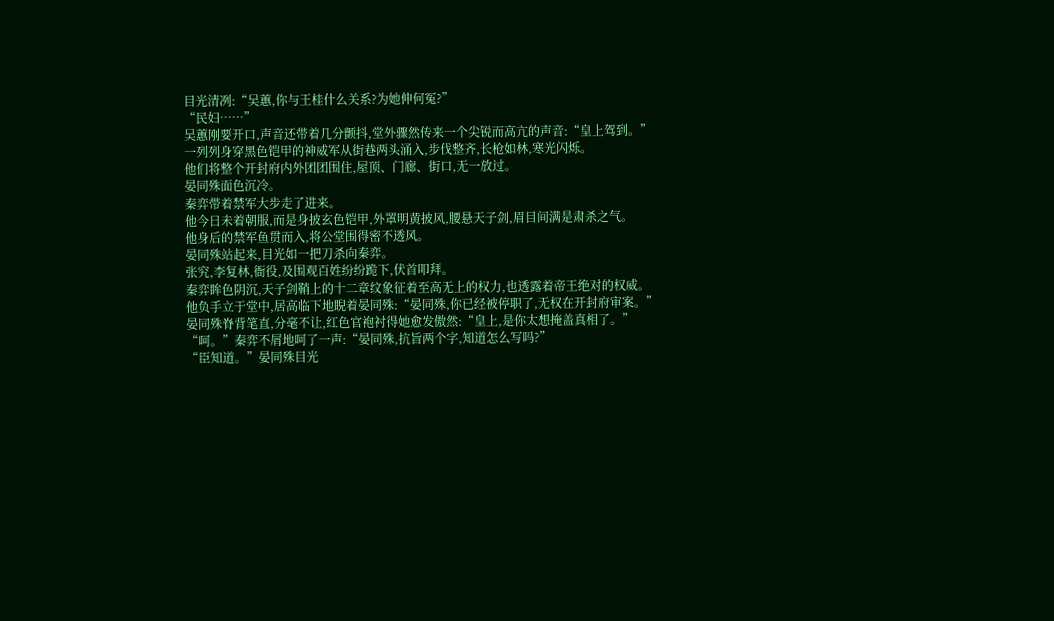目光清冽:“吴蕙,你与王桂什么关系?为她伸何冤?”
“民妇……”
吴蕙刚要开口,声音还带着几分颤抖,堂外骤然传来一个尖锐而高亢的声音:“皇上驾到。”
一列列身穿黑色铠甲的神威军从街巷两头涌入,步伐整齐,长枪如林,寒光闪烁。
他们将整个开封府内外团团围住,屋顶、门廊、街口,无一放过。
晏同殊面色沉冷。
秦弈带着禁军大步走了进来。
他今日未着朝服,而是身披玄色铠甲,外罩明黄披风,腰悬天子剑,眉目间满是肃杀之气。
他身后的禁军鱼贯而入,将公堂围得密不透风。
晏同殊站起来,目光如一把刀杀向秦弈。
张究,李复林,衙役,及围观百姓纷纷跪下,伏首叩拜。
秦弈眸色阴沉,天子剑鞘上的十二章纹象征着至高无上的权力,也透露着帝王绝对的权威。
他负手立于堂中,居高临下地睨着晏同殊:“晏同殊,你已经被停职了,无权在开封府审案。”
晏同殊脊背笔直,分毫不让,红色官袍衬得她愈发傲然:“皇上,是你太想掩盖真相了。”
“呵。”秦弈不屑地呵了一声:“晏同殊,抗旨两个字,知道怎么写吗?”
“臣知道。”晏同殊目光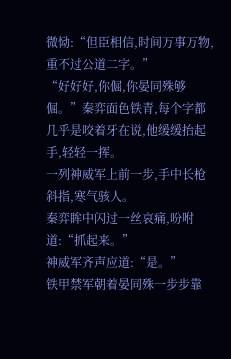微恸:“但臣相信,时间万事万物,重不过公道二字。”
“好好好,你倔,你晏同殊够倔。”秦弈面色铁青,每个字都几乎是咬着牙在说,他缓缓抬起手,轻轻一挥。
一列神威军上前一步,手中长枪斜指,寒气骇人。
秦弈眸中闪过一丝哀痛,吩咐道:“抓起来。”
神威军齐声应道:“是。”
铁甲禁军朝着晏同殊一步步靠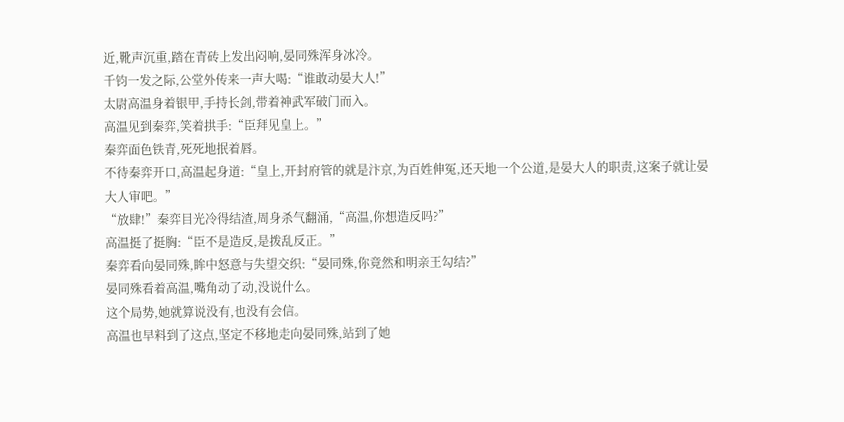近,靴声沉重,踏在青砖上发出闷响,晏同殊浑身冰冷。
千钧一发之际,公堂外传来一声大喝:“谁敢动晏大人!”
太尉高温身着银甲,手持长剑,带着神武军破门而入。
高温见到秦弈,笑着拱手:“臣拜见皇上。”
秦弈面色铁青,死死地抿着唇。
不待秦弈开口,高温起身道:“皇上,开封府管的就是汴京,为百姓伸冤,还天地一个公道,是晏大人的职责,这案子就让晏大人审吧。”
“放肆!”秦弈目光冷得结渣,周身杀气翻涌,“高温,你想造反吗?”
高温挺了挺胸:“臣不是造反,是拨乱反正。”
秦弈看向晏同殊,眸中怒意与失望交织:“晏同殊,你竟然和明亲王勾结?”
晏同殊看着高温,嘴角动了动,没说什么。
这个局势,她就算说没有,也没有会信。
高温也早料到了这点,坚定不移地走向晏同殊,站到了她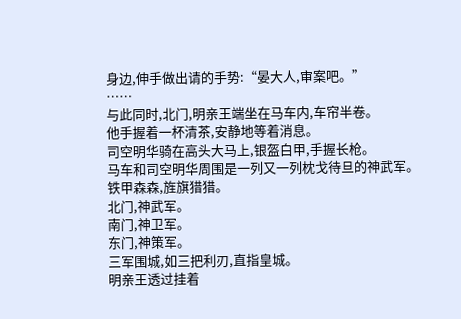身边,伸手做出请的手势:“晏大人,审案吧。”
……
与此同时,北门,明亲王端坐在马车内,车帘半卷。
他手握着一杯清茶,安静地等着消息。
司空明华骑在高头大马上,银盔白甲,手握长枪。
马车和司空明华周围是一列又一列枕戈待旦的神武军。
铁甲森森,旌旗猎猎。
北门,神武军。
南门,神卫军。
东门,神策军。
三军围城,如三把利刃,直指皇城。
明亲王透过挂着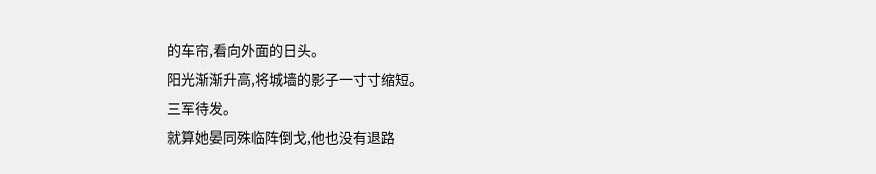的车帘,看向外面的日头。
阳光渐渐升高,将城墙的影子一寸寸缩短。
三军待发。
就算她晏同殊临阵倒戈,他也没有退路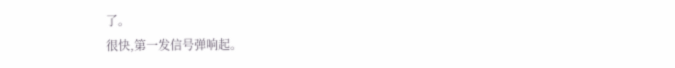了。
很快,第一发信号弹响起。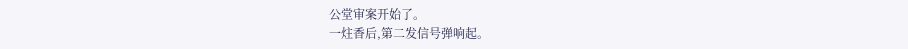公堂审案开始了。
一炷香后,第二发信号弹响起。